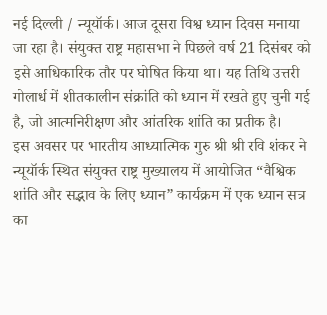नई दिल्ली / न्यूयॉर्क। आज दूसरा विश्व ध्यान दिवस मनाया जा रहा है। संयुक्त राष्ट्र महासभा ने पिछले वर्ष 21 दिसंबर को इसे आधिकारिक तौर पर घोषित किया था। यह तिथि उत्तरी गोलार्ध में शीतकालीन संक्रांति को ध्यान में रखते हुए चुनी गई है, जो आत्मनिरीक्षण और आंतरिक शांति का प्रतीक है।
इस अवसर पर भारतीय आध्यात्मिक गुरु श्री श्री रवि शंकर ने न्यूयॉर्क स्थित संयुक्त राष्ट्र मुख्यालय में आयोजित “वैश्विक शांति और सद्भाव के लिए ध्यान” कार्यक्रम में एक ध्यान सत्र का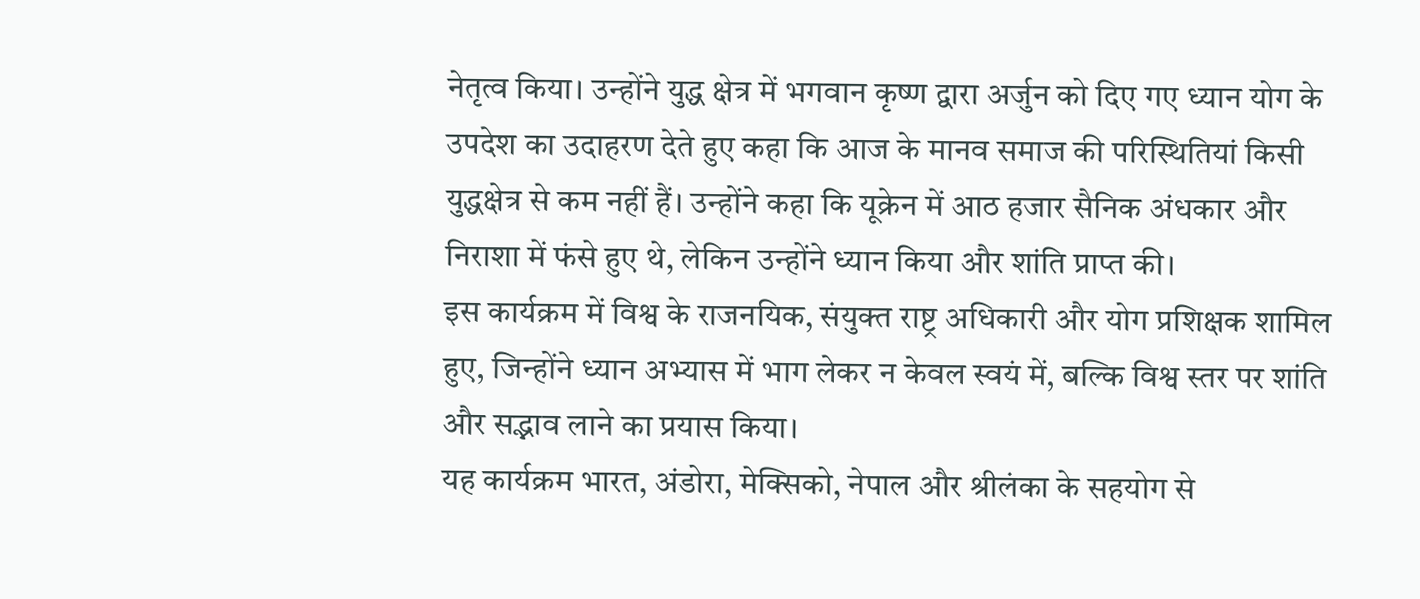नेतृत्व किया। उन्होंने युद्ध क्षेत्र में भगवान कृष्ण द्वारा अर्जुन को दिए गए ध्यान योग के उपदेश का उदाहरण देते हुए कहा कि आज के मानव समाज की परिस्थितियां किसी युद्धक्षेत्र से कम नहीं हैं। उन्होंने कहा कि यूक्रेन में आठ हजार सैनिक अंधकार और निराशा में फंसे हुए थे, लेकिन उन्होंने ध्यान किया और शांति प्राप्त की।
इस कार्यक्रम में विश्व के राजनयिक, संयुक्त राष्ट्र अधिकारी और योग प्रशिक्षक शामिल हुए, जिन्होंने ध्यान अभ्यास में भाग लेकर न केवल स्वयं में, बल्कि विश्व स्तर पर शांति और सद्भाव लाने का प्रयास किया।
यह कार्यक्रम भारत, अंडोरा, मेक्सिको, नेपाल और श्रीलंका के सहयोग से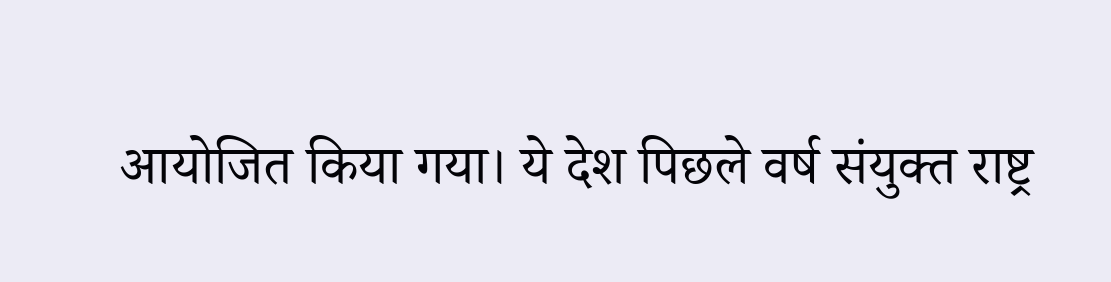आयोजित किया गया। ये देश पिछले वर्ष संयुक्त राष्ट्र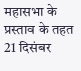महासभा के प्रस्ताव के तहत 21 दिसंबर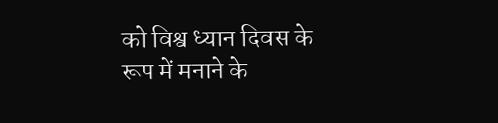को विश्व ध्यान दिवस के रूप में मनाने के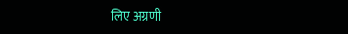लिए अग्रणी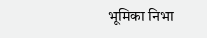भूमिका निभा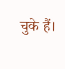चुके हैं।